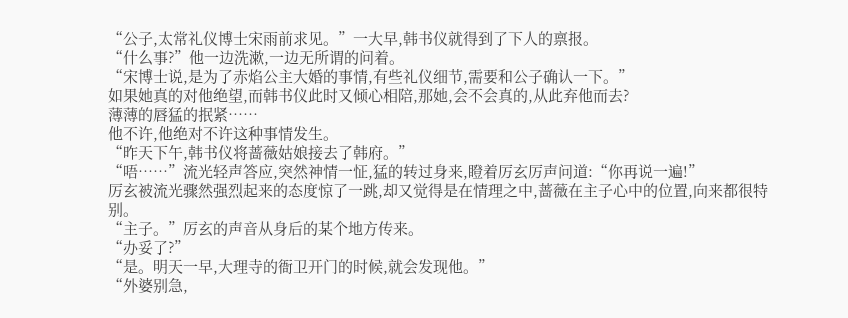“公子,太常礼仪博士宋雨前求见。”一大早,韩书仪就得到了下人的禀报。
“什么事?”他一边洗漱,一边无所谓的问着。
“宋博士说,是为了赤焰公主大婚的事情,有些礼仪细节,需要和公子确认一下。”
如果她真的对他绝望,而韩书仪此时又倾心相陪,那她,会不会真的,从此弃他而去?
薄薄的唇猛的抿紧……
他不许,他绝对不许这种事情发生。
“昨天下午,韩书仪将蔷薇姑娘接去了韩府。”
“唔……”流光轻声答应,突然神情一怔,猛的转过身来,瞪着厉玄厉声问道:“你再说一遍!”
厉玄被流光骤然强烈起来的态度惊了一跳,却又觉得是在情理之中,蔷薇在主子心中的位置,向来都很特别。
“主子。”厉玄的声音从身后的某个地方传来。
“办妥了?”
“是。明天一早,大理寺的衙卫开门的时候,就会发现他。”
“外婆别急,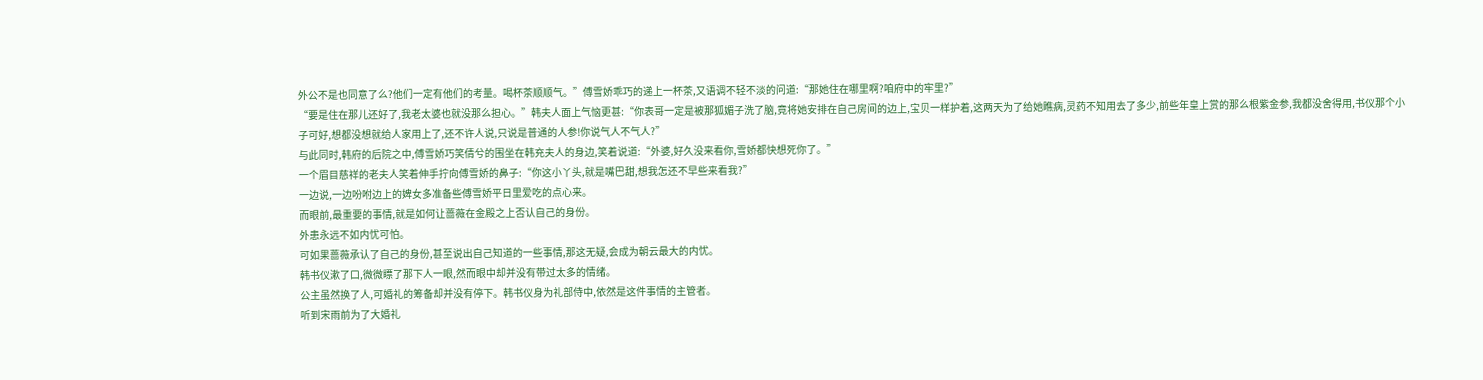外公不是也同意了么?他们一定有他们的考量。喝杯茶顺顺气。”傅雪娇乖巧的递上一杯茶,又语调不轻不淡的问道:“那她住在哪里啊?咱府中的牢里?”
“要是住在那儿还好了,我老太婆也就没那么担心。”韩夫人面上气恼更甚:“你表哥一定是被那狐媚子洗了脑,竟将她安排在自己房间的边上,宝贝一样护着,这两天为了给她瞧病,灵药不知用去了多少,前些年皇上赏的那么根紫金参,我都没舍得用,书仪那个小子可好,想都没想就给人家用上了,还不许人说,只说是普通的人参!你说气人不气人?”
与此同时,韩府的后院之中,傅雪娇巧笑倩兮的围坐在韩充夫人的身边,笑着说道:“外婆,好久没来看你,雪娇都快想死你了。”
一个眉目慈祥的老夫人笑着伸手拧向傅雪娇的鼻子:“你这小丫头,就是嘴巴甜,想我怎还不早些来看我?”
一边说,一边吩咐边上的婢女多准备些傅雪娇平日里爱吃的点心来。
而眼前,最重要的事情,就是如何让蔷薇在金殿之上否认自己的身份。
外患永远不如内忧可怕。
可如果蔷薇承认了自己的身份,甚至说出自己知道的一些事情,那这无疑,会成为朝云最大的内忧。
韩书仪漱了口,微微瞟了那下人一眼,然而眼中却并没有带过太多的情绪。
公主虽然换了人,可婚礼的筹备却并没有停下。韩书仪身为礼部侍中,依然是这件事情的主管者。
听到宋雨前为了大婚礼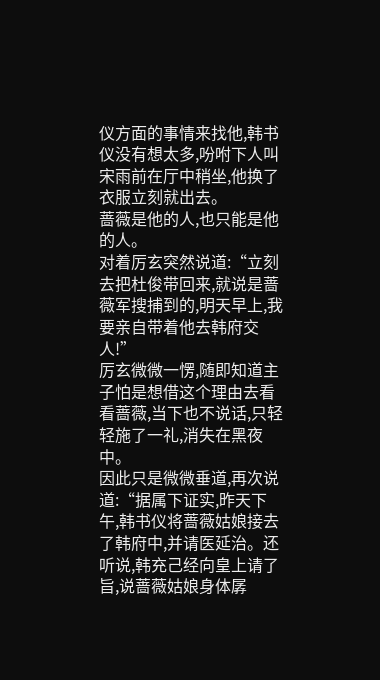仪方面的事情来找他,韩书仪没有想太多,吩咐下人叫宋雨前在厅中稍坐,他换了衣服立刻就出去。
蔷薇是他的人,也只能是他的人。
对着厉玄突然说道:“立刻去把杜俊带回来,就说是蔷薇军搜捕到的,明天早上,我要亲自带着他去韩府交人!”
厉玄微微一愣,随即知道主子怕是想借这个理由去看看蔷薇,当下也不说话,只轻轻施了一礼,消失在黑夜中。
因此只是微微垂道,再次说道:“据属下证实,昨天下午,韩书仪将蔷薇姑娘接去了韩府中,并请医延治。还听说,韩充己经向皇上请了旨,说蔷薇姑娘身体孱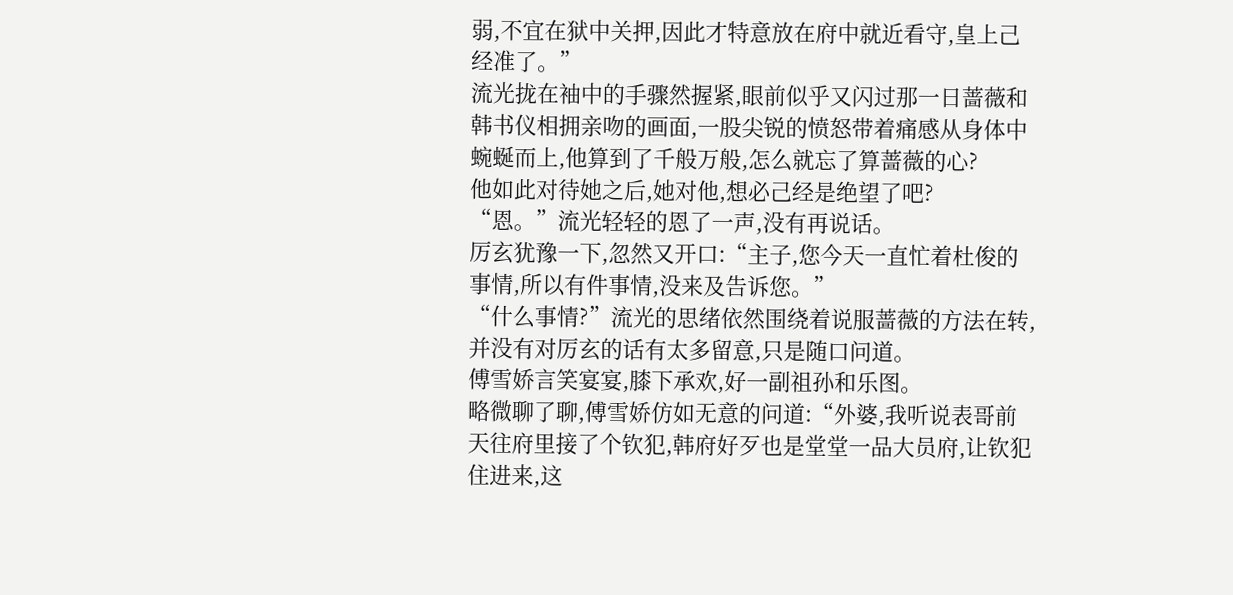弱,不宜在狱中关押,因此才特意放在府中就近看守,皇上己经准了。”
流光拢在袖中的手骤然握紧,眼前似乎又闪过那一日蔷薇和韩书仪相拥亲吻的画面,一股尖锐的愤怒带着痛感从身体中蜿蜒而上,他算到了千般万般,怎么就忘了算蔷薇的心?
他如此对待她之后,她对他,想必己经是绝望了吧?
“恩。”流光轻轻的恩了一声,没有再说话。
厉玄犹豫一下,忽然又开口:“主子,您今天一直忙着杜俊的事情,所以有件事情,没来及告诉您。”
“什么事情?”流光的思绪依然围绕着说服蔷薇的方法在转,并没有对厉玄的话有太多留意,只是随口问道。
傅雪娇言笑宴宴,膝下承欢,好一副祖孙和乐图。
略微聊了聊,傅雪娇仿如无意的问道:“外婆,我听说表哥前天往府里接了个钦犯,韩府好歹也是堂堂一品大员府,让钦犯住进来,这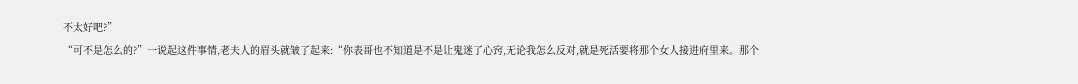不太好吧?”
“可不是怎么的?”一说起这件事情,老夫人的眉头就皱了起来:“你表哥也不知道是不是让鬼迷了心窍,无论我怎么反对,就是死活要将那个女人接进府里来。那个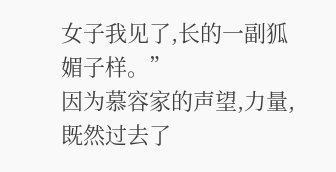女子我见了,长的一副狐媚子样。”
因为慕容家的声望,力量,既然过去了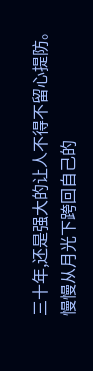三十年,还是强大的让人不得不留心提防。
慢慢从月光下跨回自己的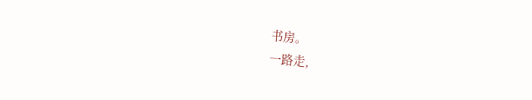书房。
一路走,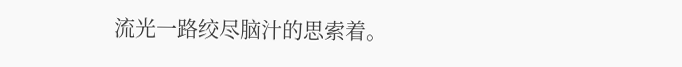流光一路绞尽脑汁的思索着。